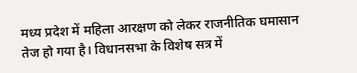मध्य प्रदेश में महिला आरक्षण को लेकर राजनीतिक घमासान तेज हो गया है। विधानसभा के विशेष सत्र में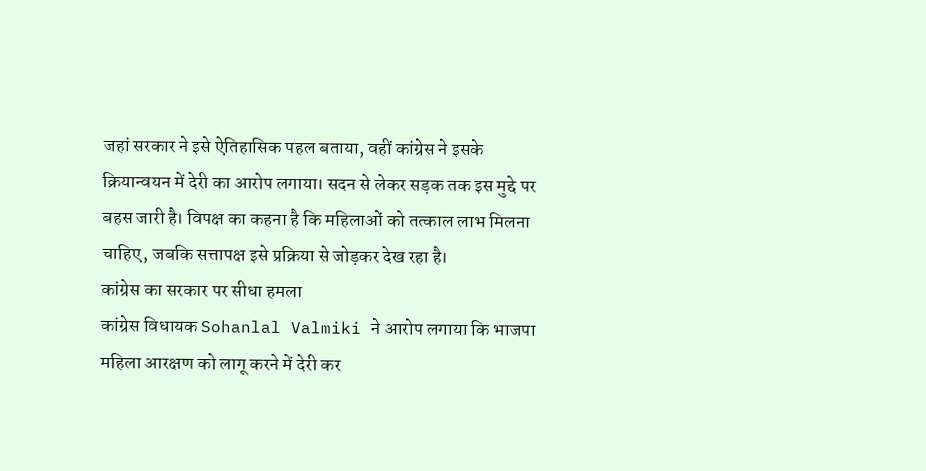जहां सरकार ने इसे ऐतिहासिक पहल बताया, वहीं कांग्रेस ने इसके क्रियान्वयन में देरी का आरोप लगाया। सदन से लेकर सड़क तक इस मुद्दे पर बहस जारी है। विपक्ष का कहना है कि महिलाओं को तत्काल लाभ मिलना चाहिए, जबकि सत्तापक्ष इसे प्रक्रिया से जोड़कर देख रहा है।
कांग्रेस का सरकार पर सीधा हमला
कांग्रेस विधायक Sohanlal Valmiki ने आरोप लगाया कि भाजपा महिला आरक्षण को लागू करने में देरी कर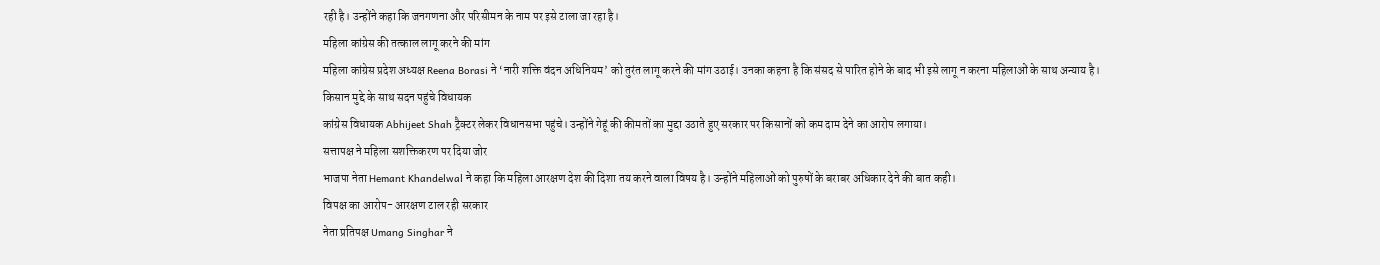रही है। उन्होंने कहा कि जनगणना और परिसीमन के नाम पर इसे टाला जा रहा है।
महिला कांग्रेस की तत्काल लागू करने की मांग
महिला कांग्रेस प्रदेश अध्यक्ष Reena Borasi ने ‘नारी शक्ति वंदन अधिनियम’ को तुरंत लागू करने की मांग उठाई। उनका कहना है कि संसद से पारित होने के बाद भी इसे लागू न करना महिलाओं के साथ अन्याय है।
किसान मुद्दे के साथ सदन पहुंचे विधायक
कांग्रेस विधायक Abhijeet Shah ट्रैक्टर लेकर विधानसभा पहुंचे। उन्होंने गेहूं की कीमतों का मुद्दा उठाते हुए सरकार पर किसानों को कम दाम देने का आरोप लगाया।
सत्तापक्ष ने महिला सशक्तिकरण पर दिया जोर
भाजपा नेता Hemant Khandelwal ने कहा कि महिला आरक्षण देश की दिशा तय करने वाला विषय है। उन्होंने महिलाओं को पुरुषों के बराबर अधिकार देने की बात कही।
विपक्ष का आरोप- आरक्षण टाल रही सरकार
नेता प्रतिपक्ष Umang Singhar ने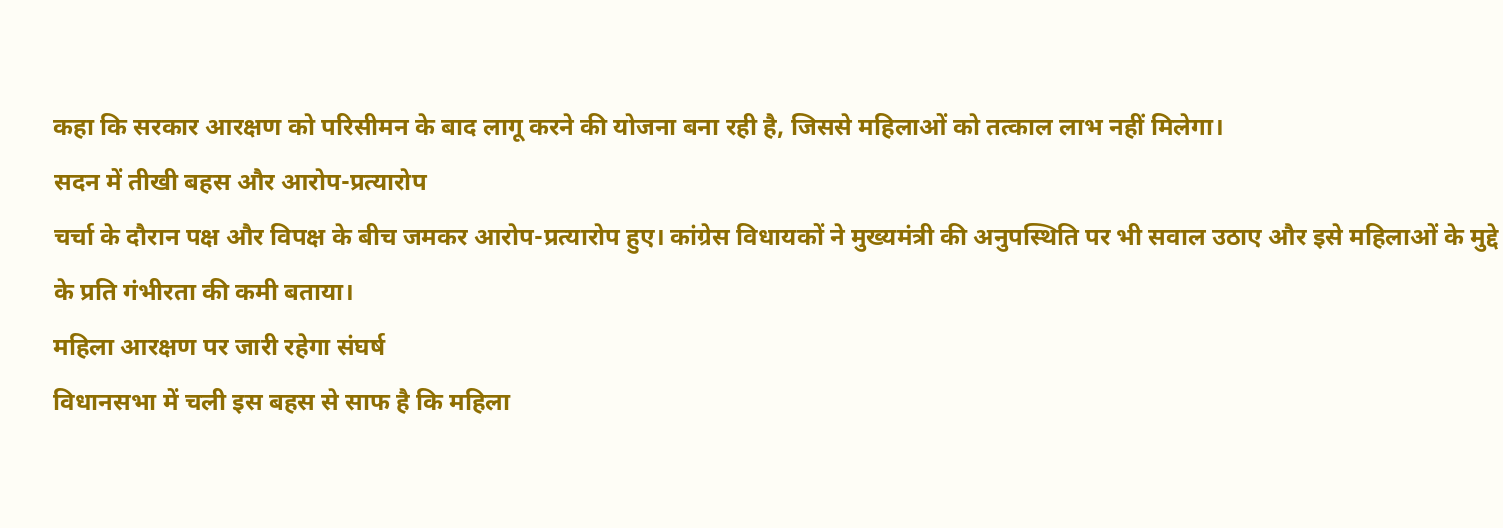कहा कि सरकार आरक्षण को परिसीमन के बाद लागू करने की योजना बना रही है, जिससे महिलाओं को तत्काल लाभ नहीं मिलेगा।
सदन में तीखी बहस और आरोप-प्रत्यारोप
चर्चा के दौरान पक्ष और विपक्ष के बीच जमकर आरोप-प्रत्यारोप हुए। कांग्रेस विधायकों ने मुख्यमंत्री की अनुपस्थिति पर भी सवाल उठाए और इसे महिलाओं के मुद्दे के प्रति गंभीरता की कमी बताया।
महिला आरक्षण पर जारी रहेगा संघर्ष
विधानसभा में चली इस बहस से साफ है कि महिला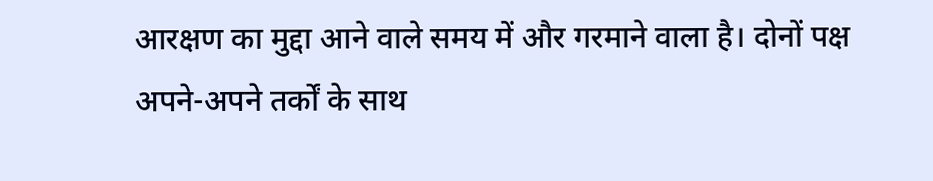आरक्षण का मुद्दा आने वाले समय में और गरमाने वाला है। दोनों पक्ष अपने-अपने तर्कों के साथ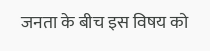जनता के बीच इस विषय को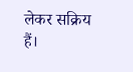लेकर सक्रिय हैं।